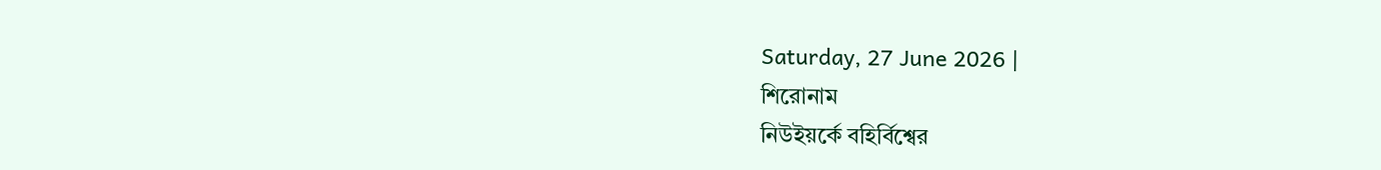Saturday, 27 June 2026 |
শিরোনাম
নিউইয়র্কে বহির্বিশ্বের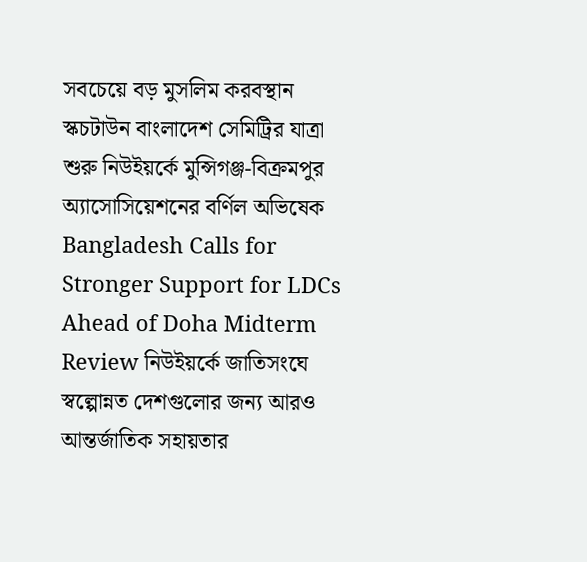সবচেয়ে বড় মুসলিম করবস্থান স্কচটাউন বাংলাদেশ সেমিট্রির যাত্রা শুরু নিউইয়র্কে মুন্সিগঞ্জ-বিক্রমপুর অ্যাসোসিয়েশনের বর্ণিল অভিষেক Bangladesh Calls for Stronger Support for LDCs Ahead of Doha Midterm Review নিউইয়র্কে জাতিসংঘে স্বল্পোন্নত দেশগুলোর জন্য আরও আন্তর্জাতিক সহায়তার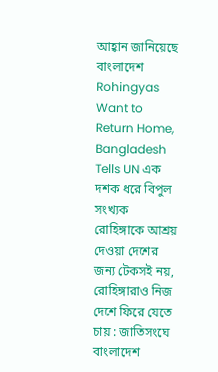আহ্বান জানিয়েছে বাংলাদেশ Rohingyas Want to Return Home, Bangladesh Tells UN এক দশক ধরে বিপুল সংখ্যক রোহিঙ্গাকে আশ্রয় দেওয়া দেশের জন্য টেকসই নয়, রোহিঙ্গারাও নিজ দেশে ফিরে যেতে চায় : জাতিসংঘে বাংলাদেশ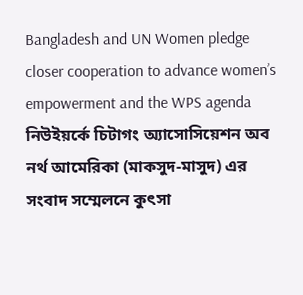Bangladesh and UN Women pledge closer cooperation to advance women’s empowerment and the WPS agenda নিউইয়র্কে চিটাগং অ্যাসোসিয়েশন অব নর্থ আমেরিকা (মাকসুদ-মাসুদ) এর সংবাদ সম্মেলনে কুৎসা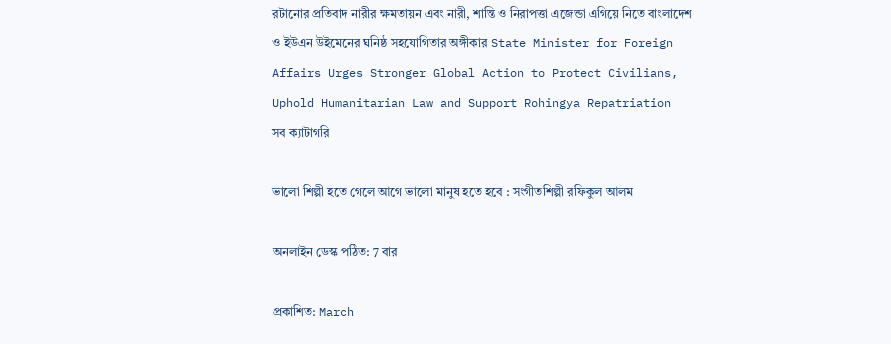রটানোর প্রতিবাদ নারীর ক্ষমতায়ন এবং নারী, শান্তি ও নিরাপত্তা এজেন্ডা এগিয়ে নিতে বাংলাদেশ ও ইউএন উইমেনের ঘনিষ্ঠ সহযোগিতার অঙ্গীকার State Minister for Foreign Affairs Urges Stronger Global Action to Protect Civilians, Uphold Humanitarian Law and Support Rohingya Repatriation
সব ক্যাটাগরি

ভালো শিল্পী হতে গেলে আগে ভালো মানুষ হতে হবে : সংগীতশিল্পী রফিকুল আলম

অনলাইন ডেস্ক পঠিত: 7 বার

প্রকাশিত: March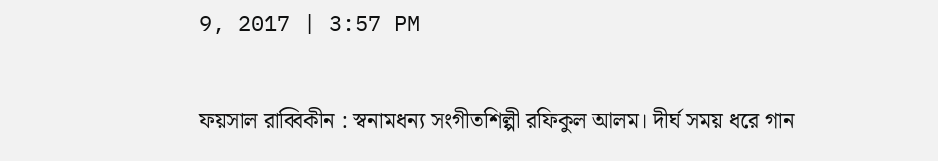9, 2017 | 3:57 PM

ফয়সাল রাব্বিকীন : স্বনামধন্য সংগীতশিল্পী রফিকুল আলম। দীর্ঘ সময় ধরে গান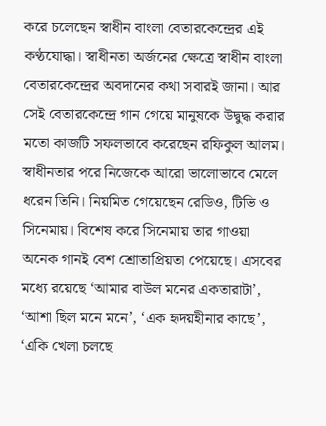করে চলেছেন স্বাধীন বাংলা বেতারকেন্দ্রের এই কণ্ঠযোদ্ধা। স্বাধীনতা অর্জনের ক্ষেত্রে স্বাধীন বাংলা বেতারকেন্দ্রের অবদানের কথা সবারই জানা। আর সেই বেতারকেন্দ্রে গান গেয়ে মানুষকে উদ্বুদ্ধ করার মতো কাজটি সফলভাবে করেছেন রফিকুল আলম। স্বাধীনতার পরে নিজেকে আরো ভালোভাবে মেলে ধরেন তিনি। নিয়মিত গেয়েছেন রেডিও, টিভি ও সিনেমায়। বিশেষ করে সিনেমায় তার গাওয়া অনেক গানই বেশ শ্রোতাপ্রিয়তা পেয়েছে। এসবের মধ্যে রয়েছে ‘আমার বাউল মনের একতারাটা’, ‘আশা ছিল মনে মনে’, ‘এক হৃদয়হীনার কাছে’, ‘একি খেলা চলছে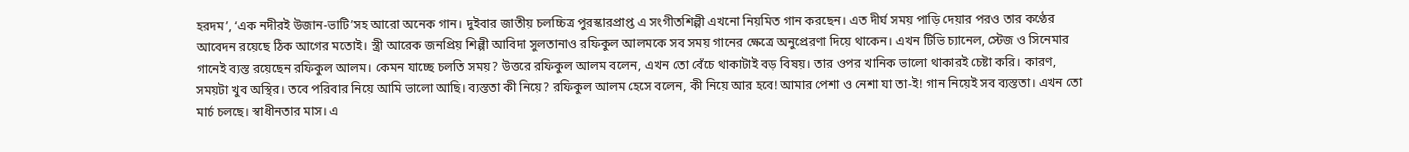হরদম’, ‘এক নদীরই উজান-ভাটি’সহ আরো অনেক গান। দুইবার জাতীয় চলচ্চিত্র পুরস্কারপ্রাপ্ত এ সংগীতশিল্পী এখনো নিয়মিত গান করছেন। এত দীর্ঘ সময় পাড়ি দেয়ার পরও তার কণ্ঠের আবেদন রয়েছে ঠিক আগের মতোই। স্ত্রী আরেক জনপ্রিয় শিল্পী আবিদা সুলতানাও রফিকুল আলমকে সব সময় গানের ক্ষেত্রে অনুপ্রেরণা দিয়ে থাকেন। এখন টিভি চ্যানেল, স্টেজ ও সিনেমার গানেই ব্যস্ত রয়েছেন রফিকুল আলম। কেমন যাচ্ছে চলতি সময়? উত্তরে রফিকুল আলম বলেন, এখন তো বেঁচে থাকাটাই বড় বিষয়। তার ওপর খানিক ভালো থাকারই চেষ্টা করি। কারণ, সময়টা খুব অস্থির। তবে পরিবার নিয়ে আমি ভালো আছি। ব্যস্ততা কী নিয়ে? রফিকুল আলম হেসে বলেন, কী নিয়ে আর হবে! আমার পেশা ও নেশা যা তা-ই! গান নিয়েই সব ব্যস্ততা। এখন তো মার্চ চলছে। স্বাধীনতার মাস। এ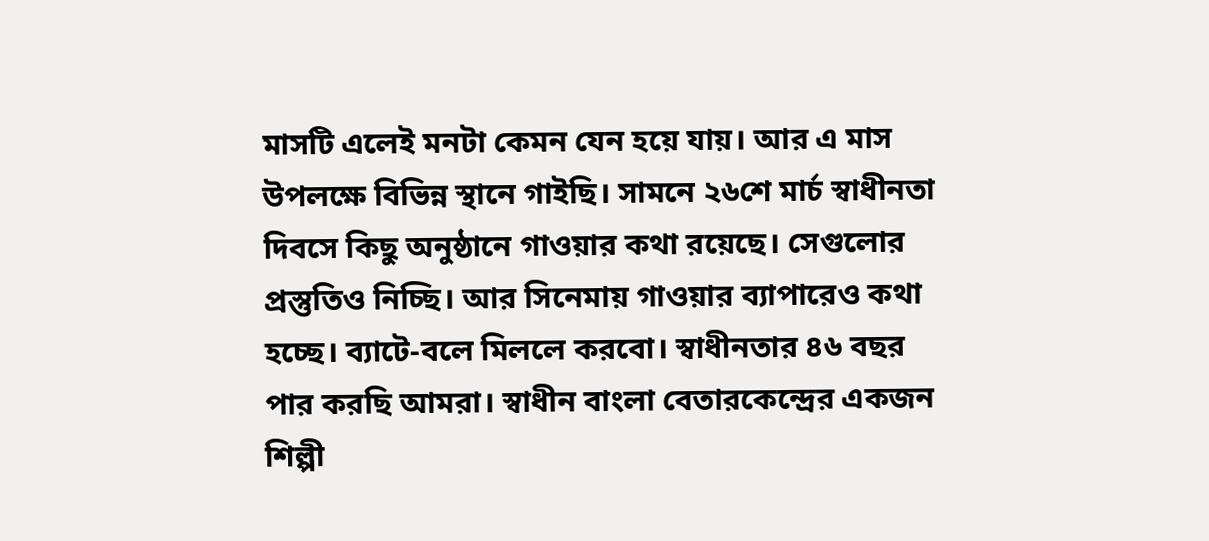মাসটি এলেই মনটা কেমন যেন হয়ে যায়। আর এ মাস উপলক্ষে বিভিন্ন স্থানে গাইছি। সামনে ২৬শে মার্চ স্বাধীনতা দিবসে কিছু অনুষ্ঠানে গাওয়ার কথা রয়েছে। সেগুলোর প্রস্তুতিও নিচ্ছি। আর সিনেমায় গাওয়ার ব্যাপারেও কথা হচ্ছে। ব্যাটে-বলে মিললে করবো। স্বাধীনতার ৪৬ বছর পার করছি আমরা। স্বাধীন বাংলা বেতারকেন্দ্রের একজন শিল্পী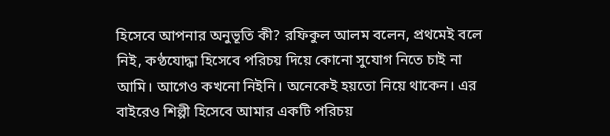হিসেবে আপনার অনুভূতি কী? রফিকুল আলম বলেন, প্রথমেই বলে নিই, কণ্ঠযোদ্ধা হিসেবে পরিচয় দিয়ে কোনো সুযোগ নিতে চাই না আমি। আগেও কখনো নিইনি। অনেকেই হয়তো নিয়ে থাকেন। এর বাইরেও শিল্পী হিসেবে আমার একটি পরিচয়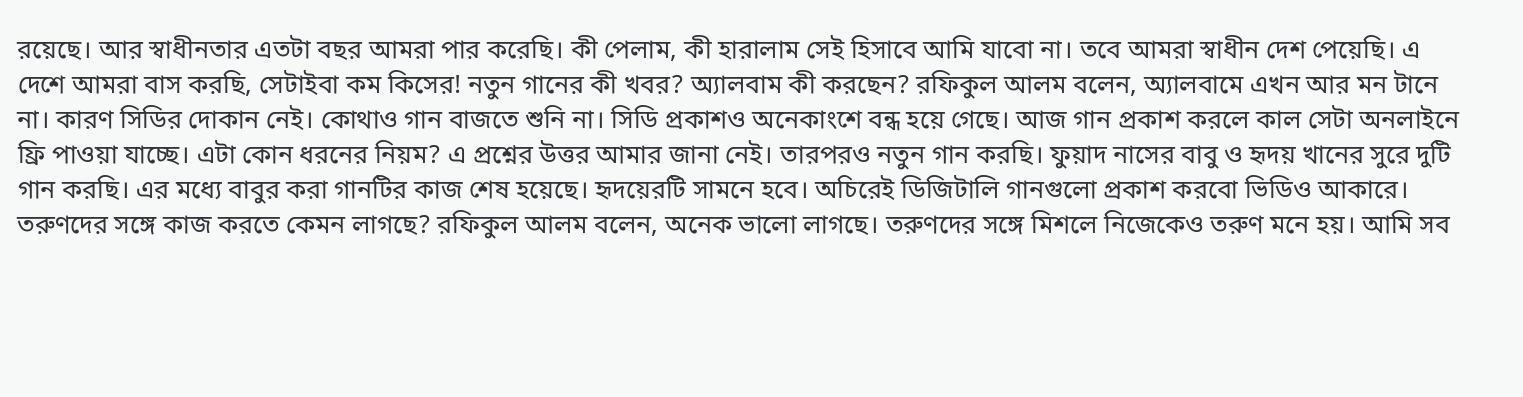রয়েছে। আর স্বাধীনতার এতটা বছর আমরা পার করেছি। কী পেলাম, কী হারালাম সেই হিসাবে আমি যাবো না। তবে আমরা স্বাধীন দেশ পেয়েছি। এ দেশে আমরা বাস করছি, সেটাইবা কম কিসের! নতুন গানের কী খবর? অ্যালবাম কী করছেন? রফিকুল আলম বলেন, অ্যালবামে এখন আর মন টানে না। কারণ সিডির দোকান নেই। কোথাও গান বাজতে শুনি না। সিডি প্রকাশও অনেকাংশে বন্ধ হয়ে গেছে। আজ গান প্রকাশ করলে কাল সেটা অনলাইনে ফ্রি পাওয়া যাচ্ছে। এটা কোন ধরনের নিয়ম? এ প্রশ্নের উত্তর আমার জানা নেই। তারপরও নতুন গান করছি। ফুয়াদ নাসের বাবু ও হৃদয় খানের সুরে দুটি গান করছি। এর মধ্যে বাবুর করা গানটির কাজ শেষ হয়েছে। হৃদয়েরটি সামনে হবে। অচিরেই ডিজিটালি গানগুলো প্রকাশ করবো ভিডিও আকারে। তরুণদের সঙ্গে কাজ করতে কেমন লাগছে? রফিকুল আলম বলেন, অনেক ভালো লাগছে। তরুণদের সঙ্গে মিশলে নিজেকেও তরুণ মনে হয়। আমি সব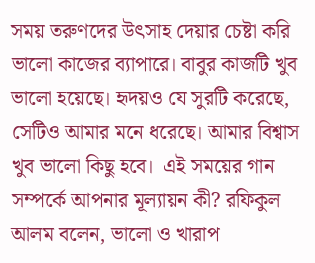সময় তরুণদের উৎসাহ দেয়ার চেষ্টা করি ভালো কাজের ব্যাপারে। বাবুর কাজটি খুব ভালো হয়েছে। হৃদয়ও যে সুরটি করেছে, সেটিও আমার মনে ধরেছে। আমার বিশ্বাস খুব ভালো কিছু হবে।  এই সময়ের গান সম্পর্কে আপনার মূল্যায়ন কী? রফিকুল আলম বলেন, ভালো ও খারাপ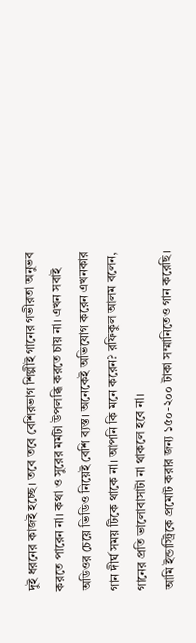দুই ধরনের কাজই হচ্ছে। তবে তবে বেশিরভাগ শিল্পীই গানের গভীরতা অনুভব করতে পারেন না। কথা ও সুরের মর্মটা উপলব্ধি করতে চায় না। এখন সবাই অডিওর চেয়ে ভিডিও নিয়েই বেশি ব্যস্ত। অনেকেই অভিযোগ করেন এখনকার গান দীর্ঘ সময় টিকে থাকে না। আপনি কি মনে করেন? রফিকুল আলম বলেন, গানের প্রতি ভালোবাসাটা না থাকলে হবে না।
আমি ইন্ডাস্ট্রিকে প্রমোট করার জন্য ১৫০-২০০ টাকা সম্মানিতেও গান করেছি।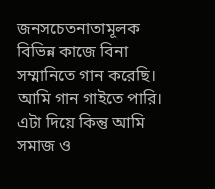জনসচেতনাতামূলক বিভিন্ন কাজে বিনা সম্মানিতে গান করেছি। আমি গান গাইতে পারি। এটা দিয়ে কিন্তু আমি সমাজ ও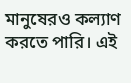মানুষেরও কল্যাণ করতে পারি। এই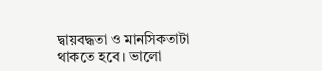দ্বায়বদ্ধতা ও মানসিকতাটা থাকতে হবে। ভালো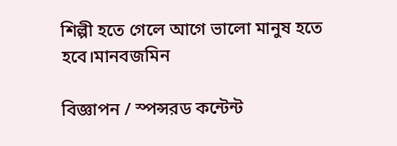শিল্পী হতে গেলে আগে ভালো মানুষ হতে হবে।মানবজমিন

বিজ্ঞাপন / স্পন্সরড কন্টেন্ট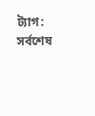ট্যাগ:
সর্বশেষ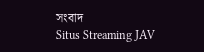সংবাদ
Situs Streaming JAV